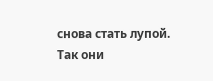снова стать лупой. Так они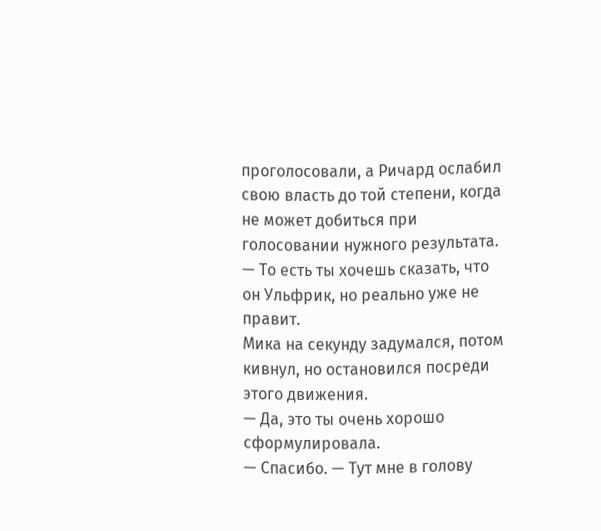проголосовали, а Ричард ослабил свою власть до той степени, когда не может добиться при голосовании нужного результата.
— То есть ты хочешь сказать, что он Ульфрик, но реально уже не правит.
Мика на секунду задумался, потом кивнул, но остановился посреди этого движения.
— Да, это ты очень хорошо сформулировала.
— Спасибо. — Тут мне в голову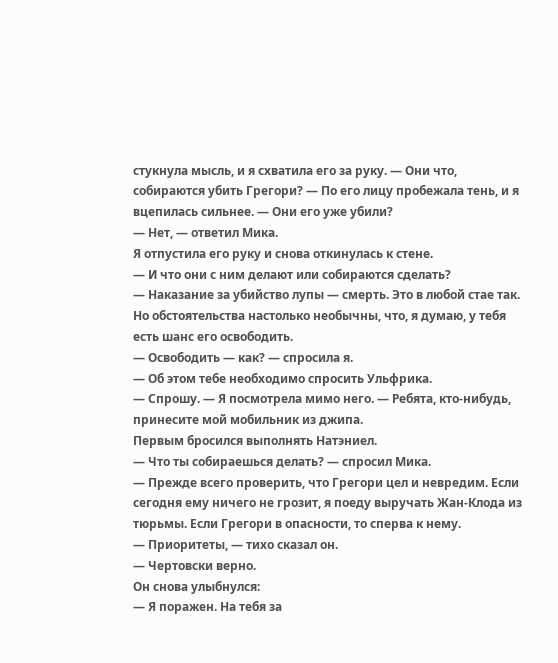стукнула мысль, и я схватила его за руку. — Они что, собираются убить Грегори? — По его лицу пробежала тень, и я вцепилась сильнее. — Они его уже убили?
— Нет, — ответил Мика.
Я отпустила его руку и снова откинулась к стене.
— И что они с ним делают или собираются сделать?
— Наказание за убийство лупы — смерть. Это в любой стае так. Но обстоятельства настолько необычны, что, я думаю, у тебя есть шанс его освободить.
— Освободить — как? — спросила я.
— Об этом тебе необходимо спросить Ульфрика.
— Спрошу. — Я посмотрела мимо него. — Ребята, кто-нибудь, принесите мой мобильник из джипа.
Первым бросился выполнять Натэниел.
— Что ты собираешься делать? — спросил Мика.
— Прежде всего проверить, что Грегори цел и невредим. Если сегодня ему ничего не грозит, я поеду выручать Жан-Клода из тюрьмы. Если Грегори в опасности, то сперва к нему.
— Приоритеты, — тихо сказал он.
— Чертовски верно.
Он снова улыбнулся:
— Я поражен. На тебя за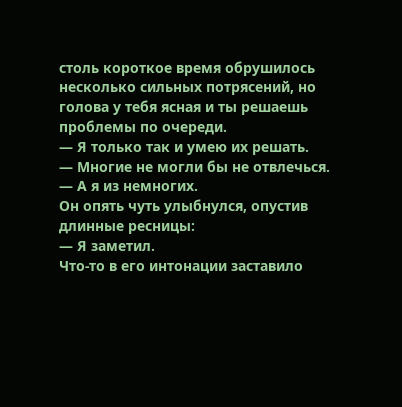столь короткое время обрушилось несколько сильных потрясений, но голова у тебя ясная и ты решаешь проблемы по очереди.
— Я только так и умею их решать.
— Многие не могли бы не отвлечься.
— А я из немногих.
Он опять чуть улыбнулся, опустив длинные ресницы:
— Я заметил.
Что-то в его интонации заставило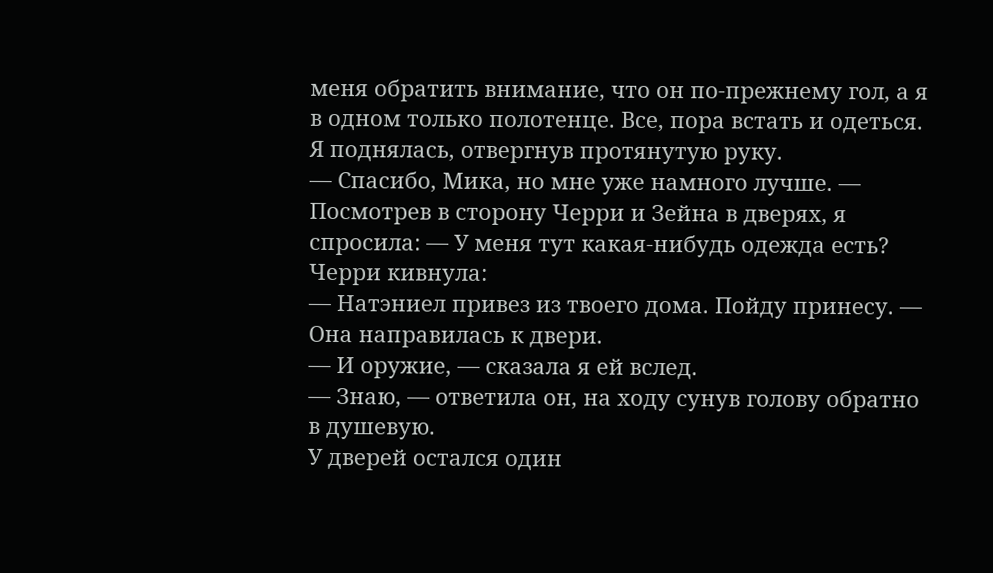меня обратить внимание, что он по-прежнему гол, а я в одном только полотенце. Все, пора встать и одеться. Я поднялась, отвергнув протянутую руку.
— Спасибо, Мика, но мне уже намного лучше. — Посмотрев в сторону Черри и Зейна в дверях, я спросила: — У меня тут какая-нибудь одежда есть?
Черри кивнула:
— Натэниел привез из твоего дома. Пойду принесу. — Она направилась к двери.
— И оружие, — сказала я ей вслед.
— Знаю, — ответила он, на ходу сунув голову обратно в душевую.
У дверей остался один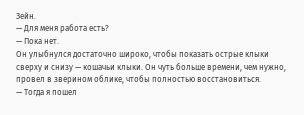Зейн.
— Для меня работа есть?
— Пока нет.
Он улыбнулся достаточно широко, чтобы показать острые клыки сверху и снизу — кошачьи клыки. Он чуть больше времени, чем нужно, провел в зверином облике, чтобы полностью восстановиться.
— Тогда я пошел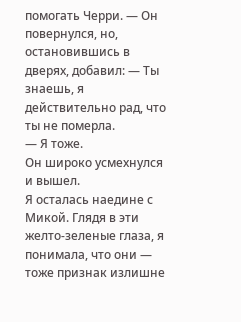помогать Черри. — Он повернулся, но, остановившись в дверях, добавил: — Ты знаешь, я действительно рад, что ты не померла.
— Я тоже.
Он широко усмехнулся и вышел.
Я осталась наедине с Микой. Глядя в эти желто-зеленые глаза, я понимала, что они — тоже признак излишне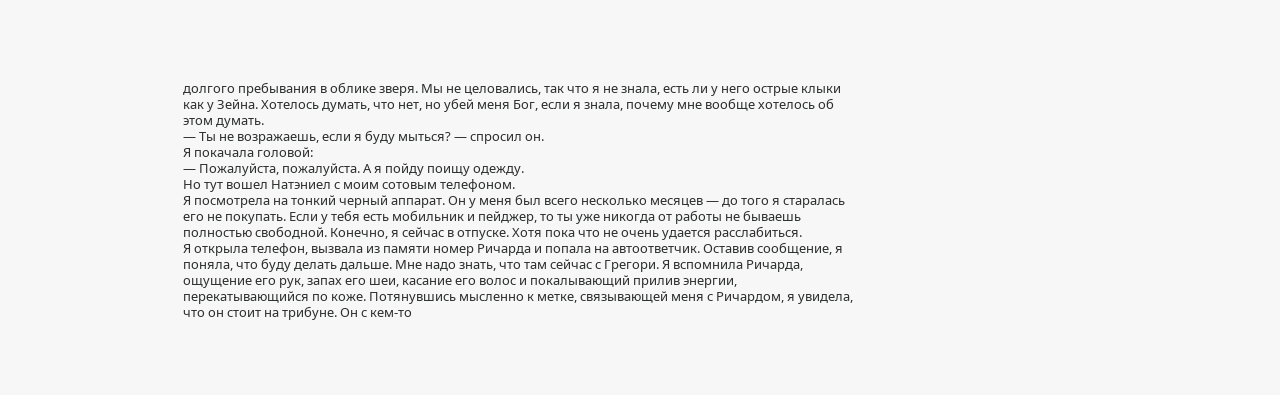долгого пребывания в облике зверя. Мы не целовались, так что я не знала, есть ли у него острые клыки как у Зейна. Хотелось думать, что нет, но убей меня Бог, если я знала, почему мне вообще хотелось об этом думать.
— Ты не возражаешь, если я буду мыться? — спросил он.
Я покачала головой:
— Пожалуйста, пожалуйста. А я пойду поищу одежду.
Но тут вошел Натэниел с моим сотовым телефоном.
Я посмотрела на тонкий черный аппарат. Он у меня был всего несколько месяцев — до того я старалась его не покупать. Если у тебя есть мобильник и пейджер, то ты уже никогда от работы не бываешь полностью свободной. Конечно, я сейчас в отпуске. Хотя пока что не очень удается расслабиться.
Я открыла телефон, вызвала из памяти номер Ричарда и попала на автоответчик. Оставив сообщение, я поняла, что буду делать дальше. Мне надо знать, что там сейчас с Грегори. Я вспомнила Ричарда, ощущение его рук, запах его шеи, касание его волос и покалывающий прилив энергии, перекатывающийся по коже. Потянувшись мысленно к метке, связывающей меня с Ричардом, я увидела, что он стоит на трибуне. Он с кем-то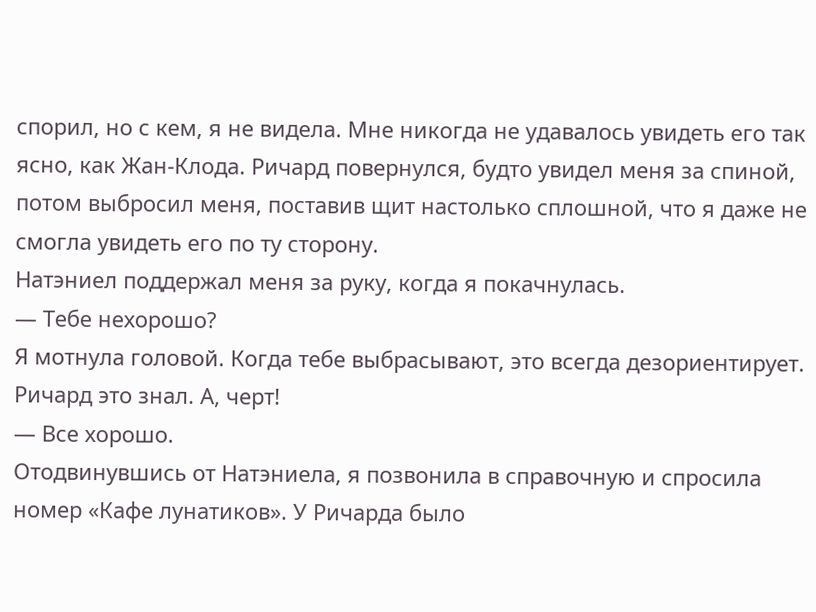спорил, но с кем, я не видела. Мне никогда не удавалось увидеть его так ясно, как Жан-Клода. Ричард повернулся, будто увидел меня за спиной, потом выбросил меня, поставив щит настолько сплошной, что я даже не смогла увидеть его по ту сторону.
Натэниел поддержал меня за руку, когда я покачнулась.
— Тебе нехорошо?
Я мотнула головой. Когда тебе выбрасывают, это всегда дезориентирует. Ричард это знал. А, черт!
— Все хорошо.
Отодвинувшись от Натэниела, я позвонила в справочную и спросила номер «Кафе лунатиков». У Ричарда было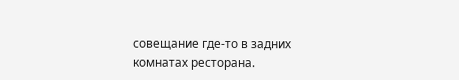совещание где-то в задних комнатах ресторана.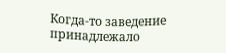Когда-то заведение принадлежало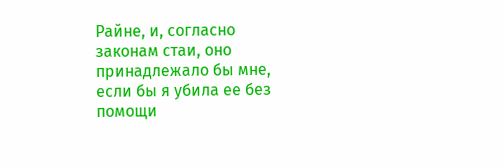Райне, и, согласно законам стаи, оно принадлежало бы мне, если бы я убила ее без помощи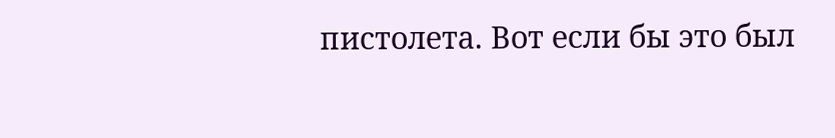пистолета. Вот если бы это был